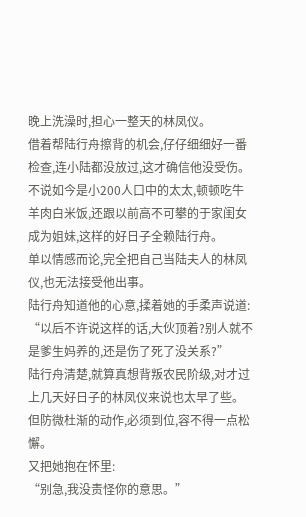晚上洗澡时,担心一整天的林凤仪。
借着帮陆行舟擦背的机会,仔仔细细好一番检查,连小陆都没放过,这才确信他没受伤。
不说如今是小200人口中的太太,顿顿吃牛羊肉白米饭,还跟以前高不可攀的于家闺女成为姐妹,这样的好日子全赖陆行舟。
单以情感而论,完全把自己当陆夫人的林凤仪,也无法接受他出事。
陆行舟知道他的心意,揉着她的手柔声说道:
“以后不许说这样的话,大伙顶着?别人就不是爹生妈养的,还是伤了死了没关系?”
陆行舟清楚,就算真想背叛农民阶级,对才过上几天好日子的林凤仪来说也太早了些。
但防微杜渐的动作,必须到位,容不得一点松懈。
又把她抱在怀里:
“别急,我没责怪你的意思。”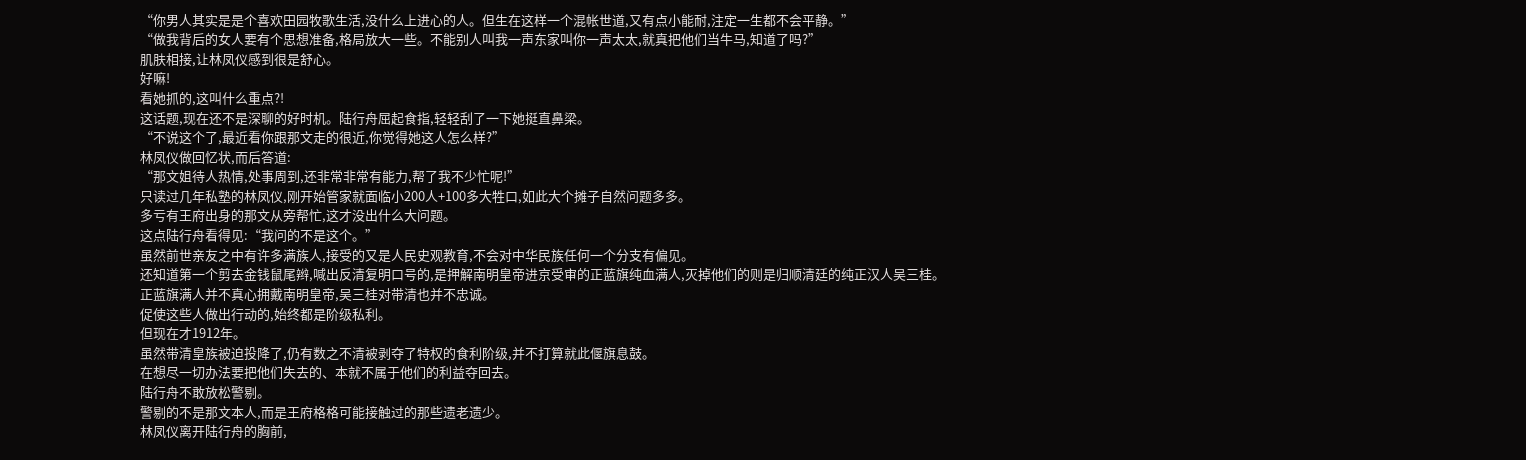“你男人其实是是个喜欢田园牧歌生活,没什么上进心的人。但生在这样一个混帐世道,又有点小能耐,注定一生都不会平静。”
“做我背后的女人要有个思想准备,格局放大一些。不能别人叫我一声东家叫你一声太太,就真把他们当牛马,知道了吗?”
肌肤相接,让林凤仪感到很是舒心。
好嘛!
看她抓的,这叫什么重点?!
这话题,现在还不是深聊的好时机。陆行舟屈起食指,轻轻刮了一下她挺直鼻梁。
“不说这个了,最近看你跟那文走的很近,你觉得她这人怎么样?”
林凤仪做回忆状,而后答道:
“那文姐待人热情,处事周到,还非常非常有能力,帮了我不少忙呢!”
只读过几年私塾的林凤仪,刚开始管家就面临小200人+100多大牲口,如此大个摊子自然问题多多。
多亏有王府出身的那文从旁帮忙,这才没出什么大问题。
这点陆行舟看得见:“我问的不是这个。”
虽然前世亲友之中有许多满族人,接受的又是人民史观教育,不会对中华民族任何一个分支有偏见。
还知道第一个剪去金钱鼠尾辫,喊出反清复明口号的,是押解南明皇帝进京受审的正蓝旗纯血满人,灭掉他们的则是归顺清廷的纯正汉人吴三桂。
正蓝旗满人并不真心拥戴南明皇帝,吴三桂对带清也并不忠诚。
促使这些人做出行动的,始终都是阶级私利。
但现在才1912年。
虽然带清皇族被迫投降了,仍有数之不清被剥夺了特权的食利阶级,并不打算就此偃旗息鼓。
在想尽一切办法要把他们失去的、本就不属于他们的利益夺回去。
陆行舟不敢放松警剔。
警剔的不是那文本人,而是王府格格可能接触过的那些遗老遗少。
林凤仪离开陆行舟的胸前,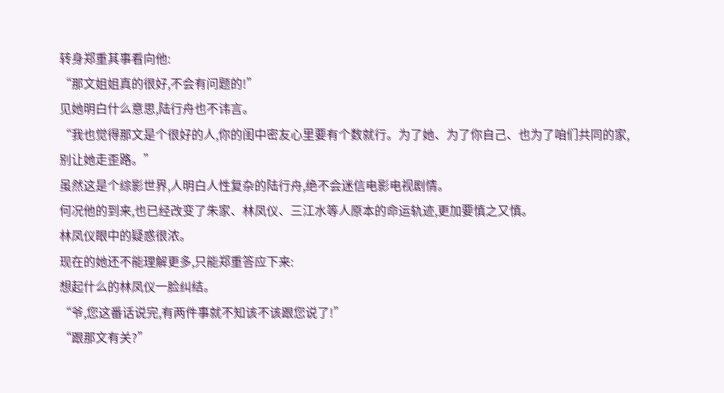转身郑重其事看向他:
“那文姐姐真的很好,不会有问题的!”
见她明白什么意思,陆行舟也不讳言。
“我也觉得那文是个很好的人,你的闺中密友心里要有个数就行。为了她、为了你自己、也为了咱们共同的家,别让她走歪路。”
虽然这是个综影世界,人明白人性复杂的陆行舟,绝不会迷信电影电视剧情。
何况他的到来,也已经改变了朱家、林凤仪、三江水等人原本的命运轨迹,更加要慎之又慎。
林凤仪眼中的疑惑很浓。
现在的她还不能理解更多,只能郑重答应下来:
想起什么的林凤仪一脸纠结。
“爷,您这番话说完,有两件事就不知该不该跟您说了!”
“跟那文有关?”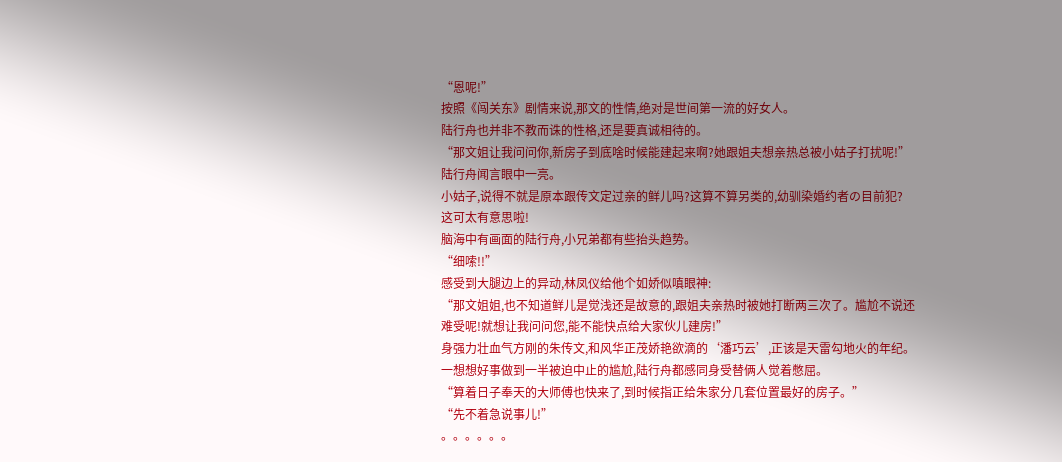“恩呢!”
按照《闯关东》剧情来说,那文的性情,绝对是世间第一流的好女人。
陆行舟也并非不教而诛的性格,还是要真诚相待的。
“那文姐让我问问你,新房子到底啥时候能建起来啊?她跟姐夫想亲热总被小姑子打扰呢!”
陆行舟闻言眼中一亮。
小姑子,说得不就是原本跟传文定过亲的鲜儿吗?这算不算另类的,幼驯染婚约者の目前犯?
这可太有意思啦!
脑海中有画面的陆行舟,小兄弟都有些抬头趋势。
“细嗦!!”
感受到大腿边上的异动,林凤仪给他个如娇似嗔眼神:
“那文姐姐,也不知道鲜儿是觉浅还是故意的,跟姐夫亲热时被她打断两三次了。尴尬不说还难受呢!就想让我问问您,能不能快点给大家伙儿建房!”
身强力壮血气方刚的朱传文,和风华正茂娇艳欲滴的‘潘巧云’,正该是天雷勾地火的年纪。
一想想好事做到一半被迫中止的尴尬,陆行舟都感同身受替俩人觉着憋屈。
“算着日子奉天的大师傅也快来了,到时候指正给朱家分几套位置最好的房子。”
“先不着急说事儿!”
。。。。。。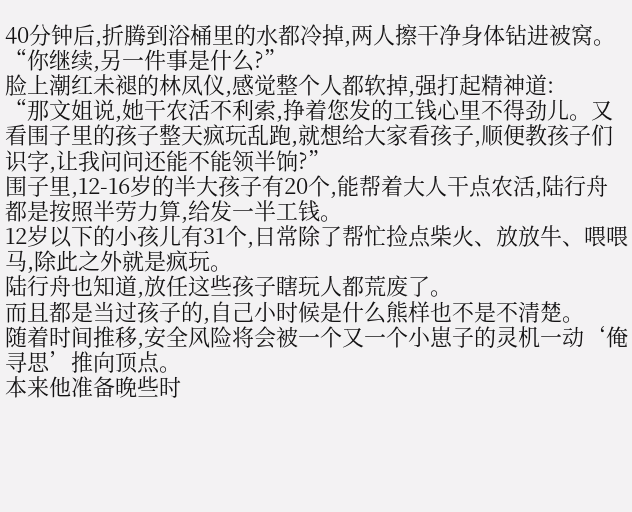40分钟后,折腾到浴桶里的水都冷掉,两人擦干净身体钻进被窝。
“你继续,另一件事是什么?”
脸上潮红未褪的林凤仪,感觉整个人都软掉,强打起精神道:
“那文姐说,她干农活不利索,挣着您发的工钱心里不得劲儿。又看围子里的孩子整天疯玩乱跑,就想给大家看孩子,顺便教孩子们识字,让我问问还能不能领半饷?”
围子里,12-16岁的半大孩子有20个,能帮着大人干点农活,陆行舟都是按照半劳力算,给发一半工钱。
12岁以下的小孩儿有31个,日常除了帮忙捡点柴火、放放牛、喂喂马,除此之外就是疯玩。
陆行舟也知道,放任这些孩子瞎玩人都荒废了。
而且都是当过孩子的,自己小时候是什么熊样也不是不清楚。
随着时间推移,安全风险将会被一个又一个小崽子的灵机一动‘俺寻思’推向顶点。
本来他准备晚些时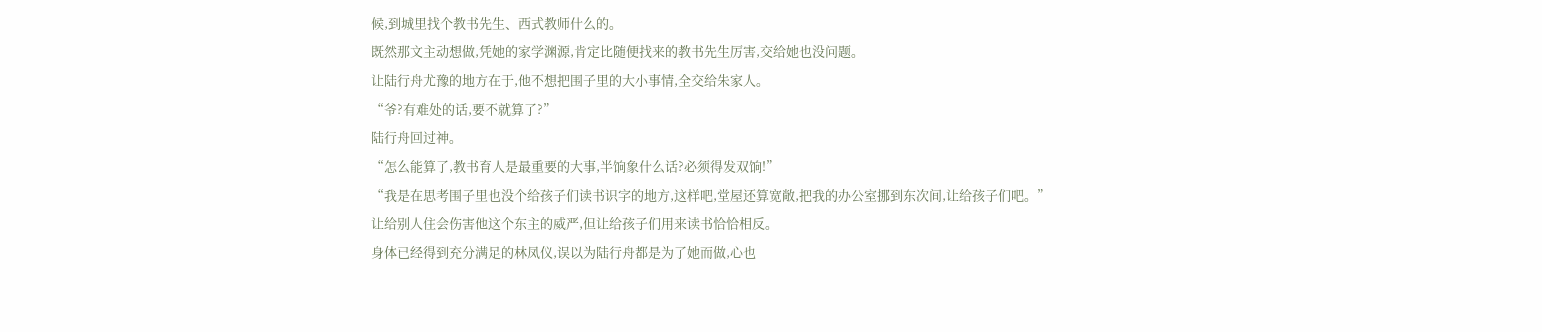候,到城里找个教书先生、西式教师什么的。
既然那文主动想做,凭她的家学渊源,肯定比随便找来的教书先生厉害,交给她也没问题。
让陆行舟尤豫的地方在于,他不想把围子里的大小事情,全交给朱家人。
“爷?有难处的话,要不就算了?”
陆行舟回过神。
“怎么能算了,教书育人是最重要的大事,半饷象什么话?必须得发双饷!”
“我是在思考围子里也没个给孩子们读书识字的地方,这样吧,堂屋还算宽敞,把我的办公室挪到东次间,让给孩子们吧。”
让给别人住会伤害他这个东主的威严,但让给孩子们用来读书恰恰相反。
身体已经得到充分满足的林凤仪,误以为陆行舟都是为了她而做,心也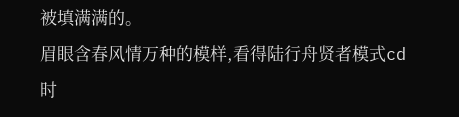被填满满的。
眉眼含春风情万种的模样,看得陆行舟贤者模式cd时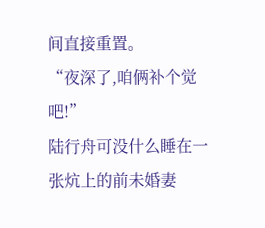间直接重置。
“夜深了,咱俩补个觉吧!”
陆行舟可没什么睡在一张炕上的前未婚妻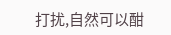打扰,自然可以酣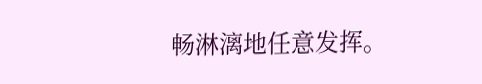畅淋漓地任意发挥。